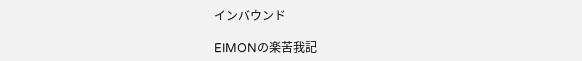インバウンド

EIMONの楽苦我記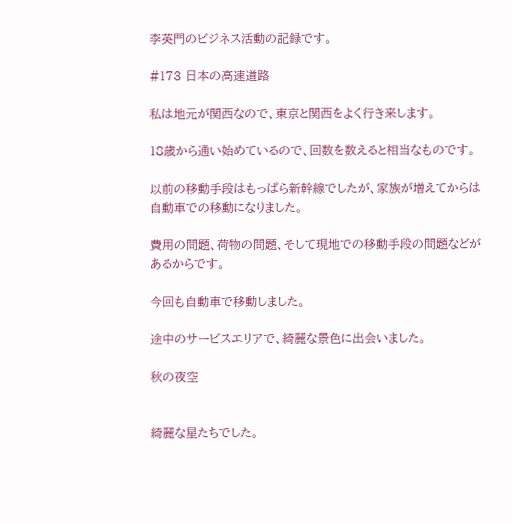李英門のビジネス活動の記録です。

#173 日本の高速道路

私は地元が関西なので、東京と関西をよく行き来します。

18歳から通い始めているので、回数を数えると相当なものです。

以前の移動手段はもっぱら新幹線でしたが、家族が増えてからは自動車での移動になりました。

費用の問題、荷物の問題、そして現地での移動手段の問題などがあるからです。

今回も自動車で移動しました。

途中のサービスエリアで、綺麗な景色に出会いました。

秋の夜空


綺麗な星たちでした。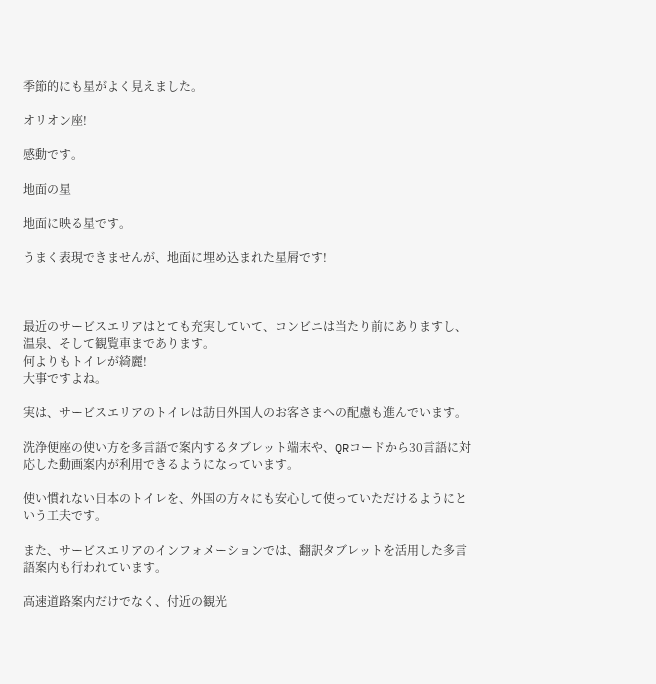季節的にも星がよく見えました。

オリオン座!

感動です。

地面の星

地面に映る星です。

うまく表現できませんが、地面に埋め込まれた星屑です!



最近のサービスエリアはとても充実していて、コンビニは当たり前にありますし、温泉、そして観覧車まであります。
何よりもトイレが綺麗!
大事ですよね。

実は、サービスエリアのトイレは訪日外国人のお客さまへの配慮も進んでいます。

洗浄便座の使い方を多言語で案内するタブレット端末や、QRコードから30言語に対応した動画案内が利用できるようになっています。

使い慣れない日本のトイレを、外国の方々にも安心して使っていただけるようにという工夫です。

また、サービスエリアのインフォメーションでは、翻訳タブレットを活用した多言語案内も行われています。

高速道路案内だけでなく、付近の観光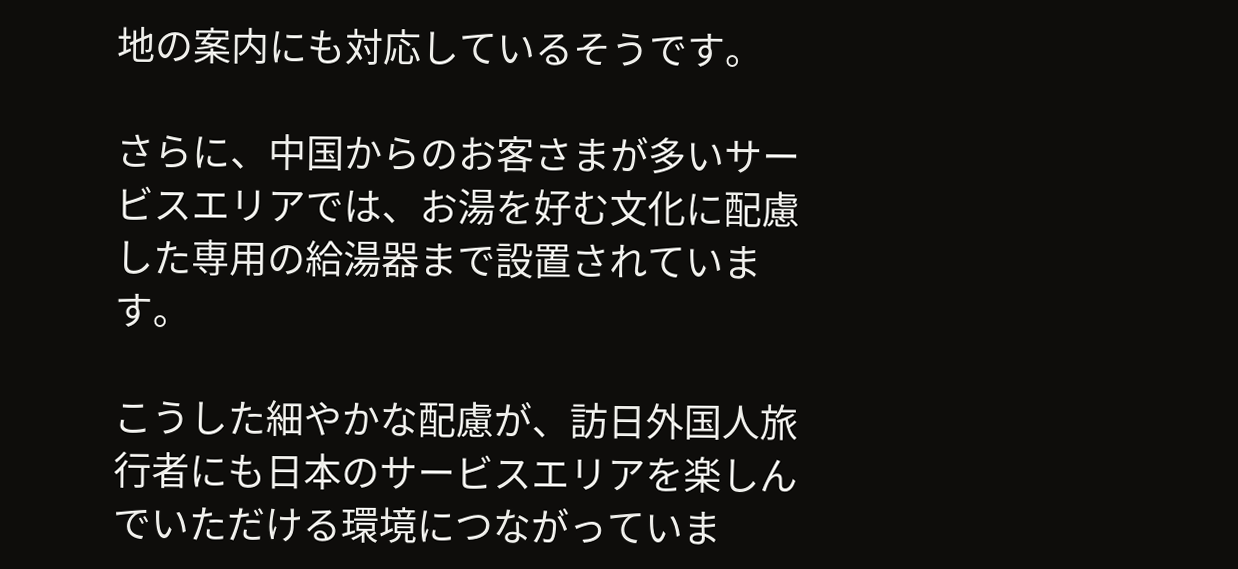地の案内にも対応しているそうです。

さらに、中国からのお客さまが多いサービスエリアでは、お湯を好む文化に配慮した専用の給湯器まで設置されています。

こうした細やかな配慮が、訪日外国人旅行者にも日本のサービスエリアを楽しんでいただける環境につながっていま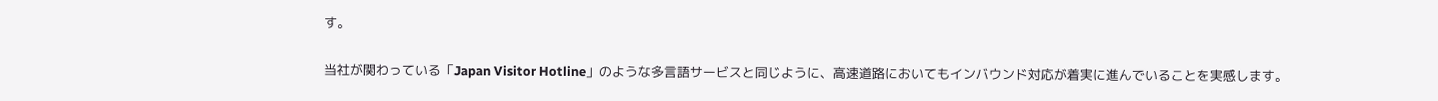す。

当社が関わっている「Japan Visitor Hotline」のような多言語サービスと同じように、高速道路においてもインバウンド対応が着実に進んでいることを実感します。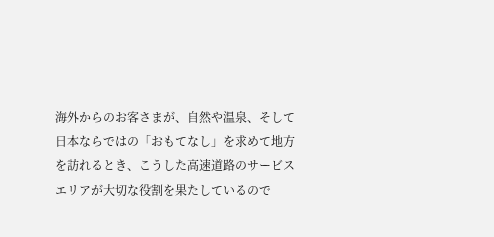海外からのお客さまが、自然や温泉、そして日本ならではの「おもてなし」を求めて地方を訪れるとき、こうした高速道路のサービスエリアが大切な役割を果たしているので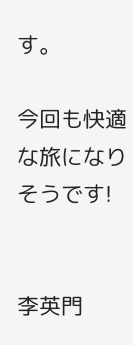す。

今回も快適な旅になりそうです!


李英門